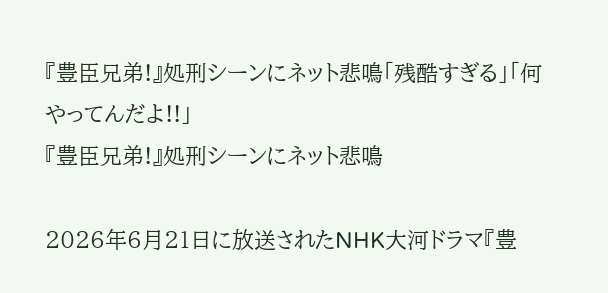『豊臣兄弟!』処刑シーンにネット悲鳴「残酷すぎる」「何やってんだよ!!」
『豊臣兄弟!』処刑シーンにネット悲鳴

2026年6月21日に放送されたNHK大河ドラマ『豊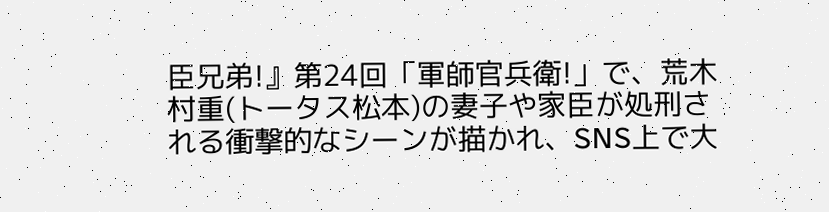臣兄弟!』第24回「軍師官兵衛!」で、荒木村重(トータス松本)の妻子や家臣が処刑される衝撃的なシーンが描かれ、SNS上で大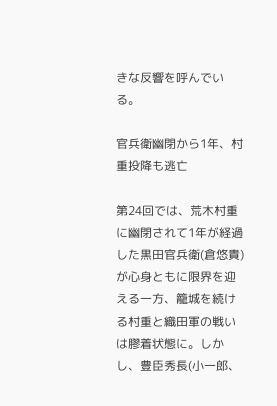きな反響を呼んでいる。

官兵衛幽閉から1年、村重投降も逃亡

第24回では、荒木村重に幽閉されて1年が経過した黒田官兵衛(倉悠貴)が心身ともに限界を迎える一方、籠城を続ける村重と織田軍の戦いは膠着状態に。しかし、豊臣秀長(小一郎、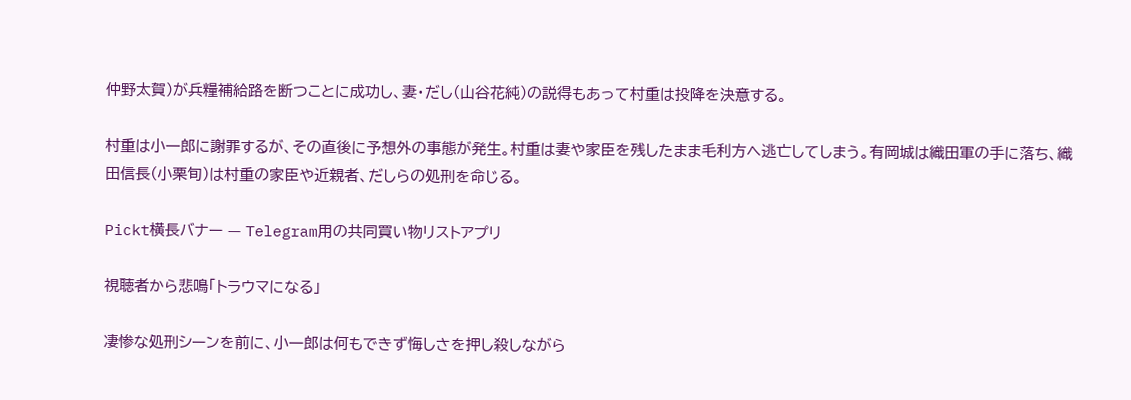仲野太賀)が兵糧補給路を断つことに成功し、妻・だし(山谷花純)の説得もあって村重は投降を決意する。

村重は小一郎に謝罪するが、その直後に予想外の事態が発生。村重は妻や家臣を残したまま毛利方へ逃亡してしまう。有岡城は織田軍の手に落ち、織田信長(小栗旬)は村重の家臣や近親者、だしらの処刑を命じる。

Pickt横長バナー — Telegram用の共同買い物リストアプリ

視聴者から悲鳴「トラウマになる」

凄惨な処刑シーンを前に、小一郎は何もできず悔しさを押し殺しながら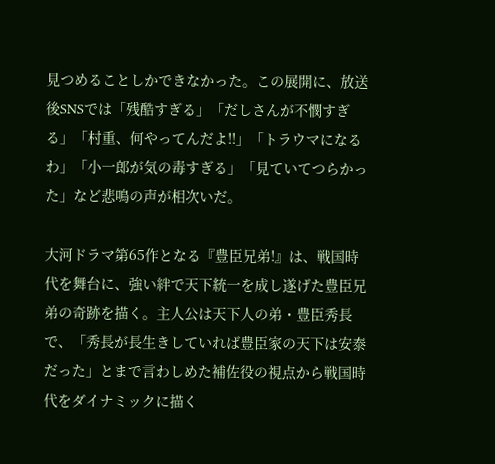見つめることしかできなかった。この展開に、放送後SNSでは「残酷すぎる」「だしさんが不憫すぎる」「村重、何やってんだよ!!」「トラウマになるわ」「小一郎が気の毒すぎる」「見ていてつらかった」など悲鳴の声が相次いだ。

大河ドラマ第65作となる『豊臣兄弟!』は、戦国時代を舞台に、強い絆で天下統一を成し遂げた豊臣兄弟の奇跡を描く。主人公は天下人の弟・豊臣秀長で、「秀長が長生きしていれば豊臣家の天下は安泰だった」とまで言わしめた補佐役の視点から戦国時代をダイナミックに描く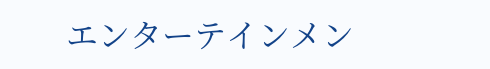エンターテインメン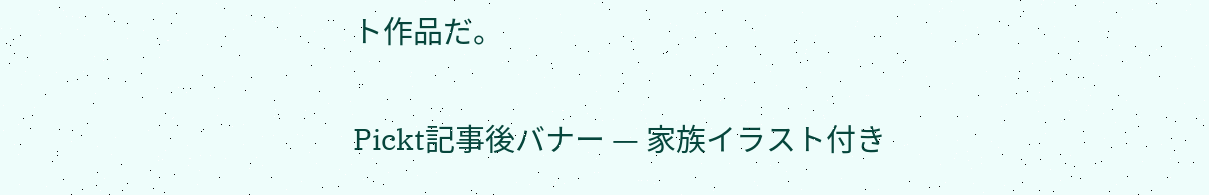ト作品だ。

Pickt記事後バナー — 家族イラスト付き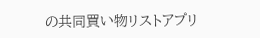の共同買い物リストアプリ